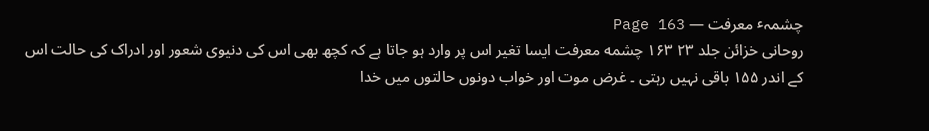چشمہٴ معرفت — Page 163
روحانی خزائن جلد ۲۳ ۱۶۳ چشمه معرفت ایسا تغیر اس پر وارد ہو جاتا ہے کہ کچھ بھی اس کی دنیوی شعور اور ادراک کی حالت اس کے اندر ۱۵۵ باقی نہیں رہتی ۔ غرض موت اور خواب دونوں حالتوں میں خدا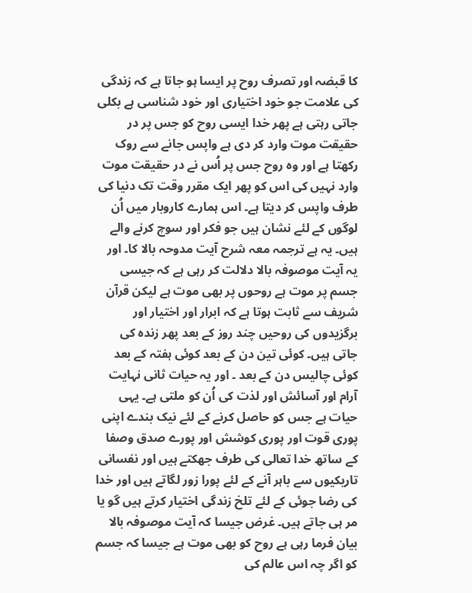کا قبضہ اور تصرف روح پر ایسا ہو جاتا ہے کہ زندگی کی علامت جو خود اختیاری اور خود شناسی ہے بکلی جاتی رہتی ہے پھر خدا ایسی روح کو جس پر در حقیقت موت وارد کر دی ہے واپس جانے سے روک رکھتا ہے اور وہ روح جس پر اُس نے در حقیقت موت وارد نہیں کی اس کو پھر ایک مقرر وقت تک دنیا کی طرف واپس کر دیتا ہے۔ اس ہمارے کاروبار میں اُن لوگوں کے لئے نشان ہیں جو فکر اور سوچ کرنے والے ہیں۔ یہ ہے ترجمہ معہ شرح آیت مدوحہ بالا کا۔ اور یہ آیت موصوفہ بالا دلالت کر رہی ہے کہ جیسی جسم پر موت ہے روحوں پر بھی موت ہے لیکن قرآن شریف سے ثابت ہوتا ہے کہ ابرار اور اختیار اور برگزیدوں کی روحیں چند روز کے بعد پھر زندہ کی جاتی ہیں۔ کوئی تین دن کے بعد کوئی ہفتہ کے بعد کوئی چالیس دن کے بعد ۔ اور یہ حیات ثانی نہایت آرام اور آسائش اور لذت کی اُن کو ملتی ہے۔ یہی حیات ہے جس کو حاصل کرنے کے لئے نیک بندے اپنی پوری قوت اور پوری کوشش اور پورے صدق وصفا کے ساتھ خدا تعالی کی طرف جھکتے ہیں اور نفسانی تاریکیوں سے باہر آنے کے لئے پورا زور لگاتے ہیں اور خدا کی رضا جوئی کے لئے تلخ زندگی اختیار کرتے ہیں گو یا مر ہی جاتے ہیں۔ غرض جیسا کہ آیت موصوفہ بالا بیان فرما رہی ہے روح کو بھی موت ہے جیسا کہ جسم کو اگر چہ اس عالم کی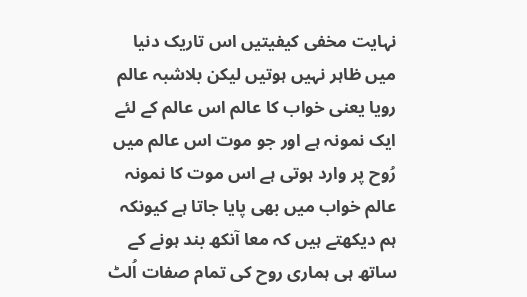نہایت مخفی کیفیتیں اس تاریک دنیا میں ظاہر نہیں ہوتیں لیکن بلاشبہ عالم رویا یعنی خواب کا عالم اس عالم کے لئے ایک نمونہ ہے اور جو موت اس عالم میں رُوح پر وارد ہوتی ہے اس موت کا نمونہ عالم خواب میں بھی پایا جاتا ہے کیونکہ ہم دیکھتے ہیں کہ معا آنکھ بند ہونے کے ساتھ ہی ہماری روح کی تمام صفات اُلٹ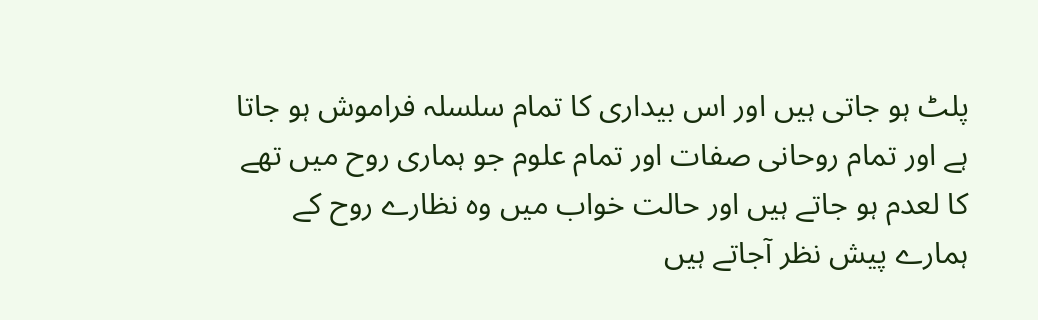پلٹ ہو جاتی ہیں اور اس بیداری کا تمام سلسلہ فراموش ہو جاتا ہے اور تمام روحانی صفات اور تمام علوم جو ہماری روح میں تھے کا لعدم ہو جاتے ہیں اور حالت خواب میں وہ نظارے روح کے ہمارے پیش نظر آجاتے ہیں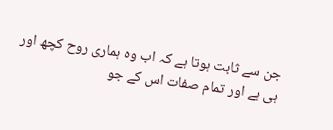جن سے ثابت ہوتا ہے کہ اب وہ ہماری روح کچھ اور ہی ہے اور تمام صفات اس کے جو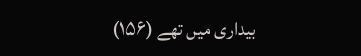بیداری میں تھے (۱۵۶)